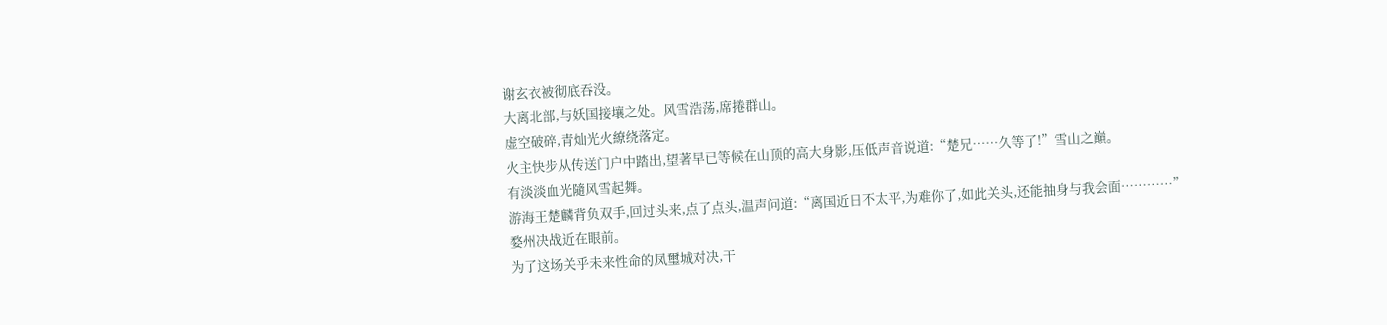谢玄衣被彻底吞没。
大离北部,与妖国接壤之处。风雪浩荡,席捲群山。
虚空破碎,青灿光火繚绕落定。
火主快步从传送门户中踏出,望著早已等候在山顶的高大身影,压低声音说道:“楚兄……久等了!”雪山之巔。
有淡淡血光隨风雪起舞。
游海王楚麟背负双手,回过头来,点了点头,温声问道:“离国近日不太平,为难你了,如此关头,还能抽身与我会面…………”
婺州决战近在眼前。
为了这场关乎未来性命的凤璽城对决,干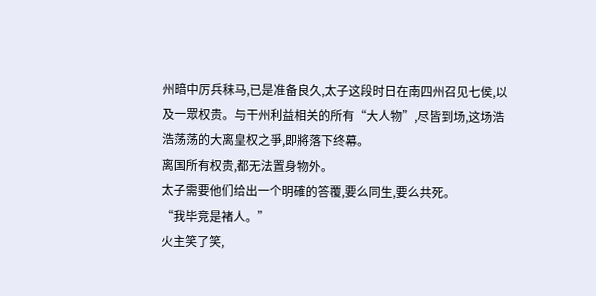州暗中厉兵秣马,已是准备良久,太子这段时日在南四州召见七侯,以及一眾权贵。与干州利益相关的所有“大人物”,尽皆到场,这场浩浩荡荡的大离皇权之爭,即將落下终幕。
离国所有权贵,都无法置身物外。
太子需要他们给出一个明確的答覆,要么同生,要么共死。
“我毕竞是褚人。”
火主笑了笑,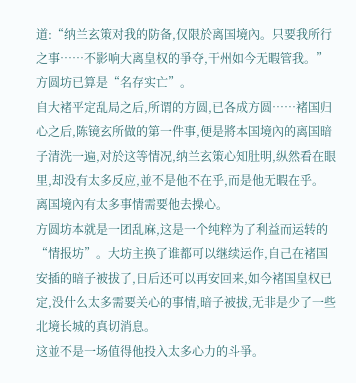道:“纳兰玄策对我的防备,仅限於离国境內。只要我所行之事……不影响大离皇权的爭夺,干州如今无暇管我。”
方圆坊已算是“名存实亡”。
自大褚平定乱局之后,所谓的方圆,已各成方圆……褚国归心之后,陈镜玄所做的第一件事,便是將本国境內的离国暗子清洗一遍,对於这等情况,纳兰玄策心知肚明,纵然看在眼里,却没有太多反应,並不是他不在乎,而是他无暇在乎。
离国境內有太多事情需要他去操心。
方圆坊本就是一团乱麻,这是一个纯粹为了利益而运转的“情报坊”。大坊主换了谁都可以继续运作,自己在褚国安插的暗子被拔了,日后还可以再安回来,如今褚国皇权已定,没什么太多需要关心的事情,暗子被拔,无非是少了一些北境长城的真切消息。
这並不是一场值得他投入太多心力的斗爭。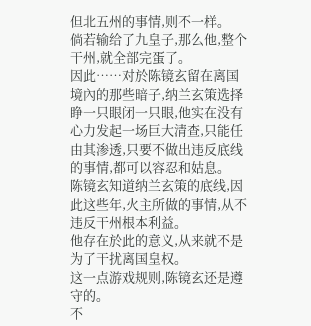但北五州的事情,则不一样。
倘若输给了九皇子,那么他,整个干州,就全部完蛋了。
因此……对於陈镜玄留在离国境內的那些暗子,纳兰玄策选择睁一只眼闭一只眼,他实在没有心力发起一场巨大清查,只能任由其渗透,只要不做出违反底线的事情,都可以容忍和姑息。
陈镜玄知道纳兰玄策的底线,因此这些年,火主所做的事情,从不违反干州根本利益。
他存在於此的意义,从来就不是为了干扰离国皇权。
这一点游戏规则,陈镜玄还是遵守的。
不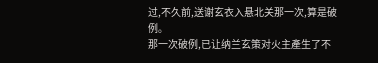过,不久前,送谢玄衣入悬北关那一次,算是破例。
那一次破例,已让纳兰玄策对火主產生了不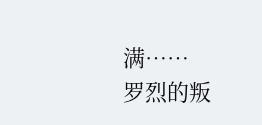满……
罗烈的叛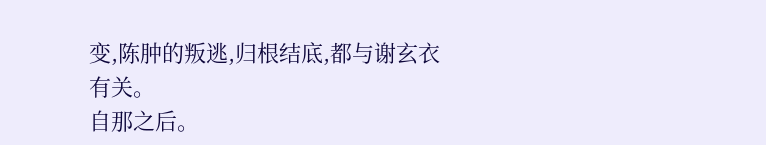变,陈肿的叛逃,归根结底,都与谢玄衣有关。
自那之后。